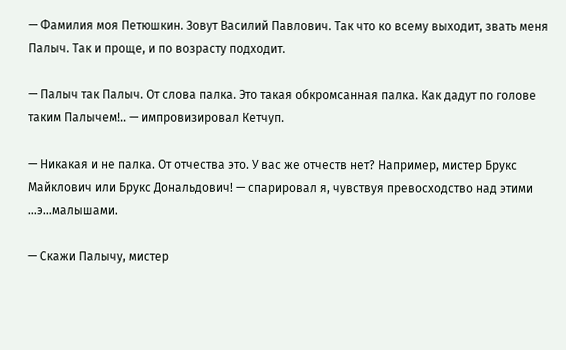— Фамилия моя Петюшкин. Зовут Василий Павлович. Так что ко всему выходит, звать меня Палыч. Так и проще, и по возрасту подходит.

— Палыч так Палыч. От слова палка. Это такая обкромсанная палка. Как дадут по голове таким Палычем!.. — импровизировал Кетчуп.

— Никакая и не палка. От отчества это. У вас же отчеств нет? Например, мистер Брукс Майклович или Брукс Дональдович! — спарировал я, чувствуя превосходство над этими …э…малышами.

— Скажи Палычу, мистер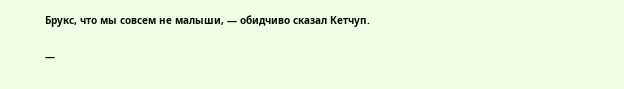Брукс, что мы совсем не малыши, — обидчиво сказал Кетчуп.

—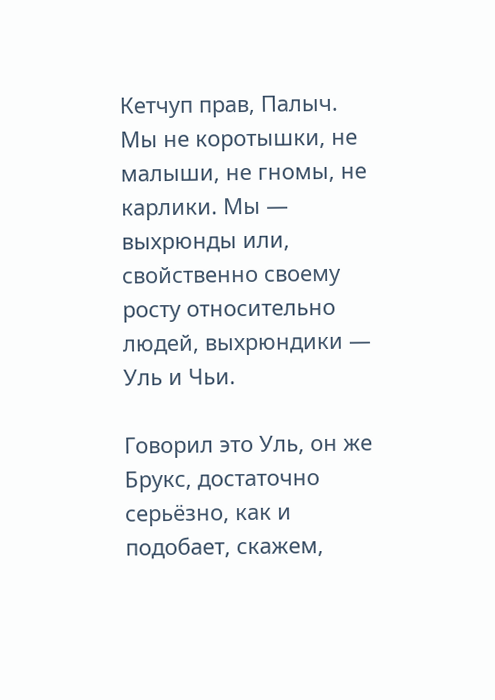Кетчуп прав, Палыч. Мы не коротышки, не малыши, не гномы, не карлики. Мы — выхрюнды или, свойственно своему росту относительно людей, выхрюндики — Уль и Чьи.

Говорил это Уль, он же Брукс, достаточно серьёзно, как и подобает, скажем,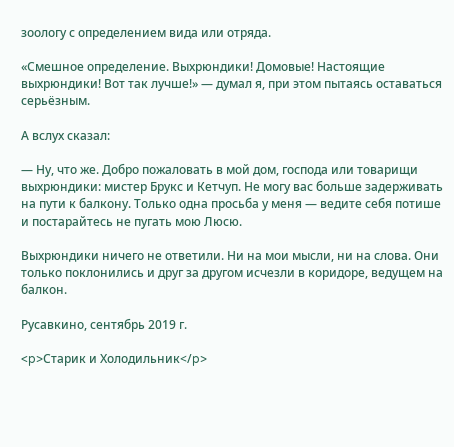зоологу с определением вида или отряда.

«Смешное определение. Выхрюндики! Домовые! Настоящие выхрюндики! Вот так лучше!» — думал я, при этом пытаясь оставаться серьёзным.

А вслух сказал:

— Ну, что же. Добро пожаловать в мой дом, господа или товарищи выхрюндики: мистер Брукс и Кетчуп. Не могу вас больше задерживать на пути к балкону. Только одна просьба у меня — ведите себя потише и постарайтесь не пугать мою Люсю.

Выхрюндики ничего не ответили. Ни на мои мысли, ни на слова. Они только поклонились и друг за другом исчезли в коридоре, ведущем на балкон.

Русавкино, сентябрь 2019 г.

<p>Старик и Холодильник</p>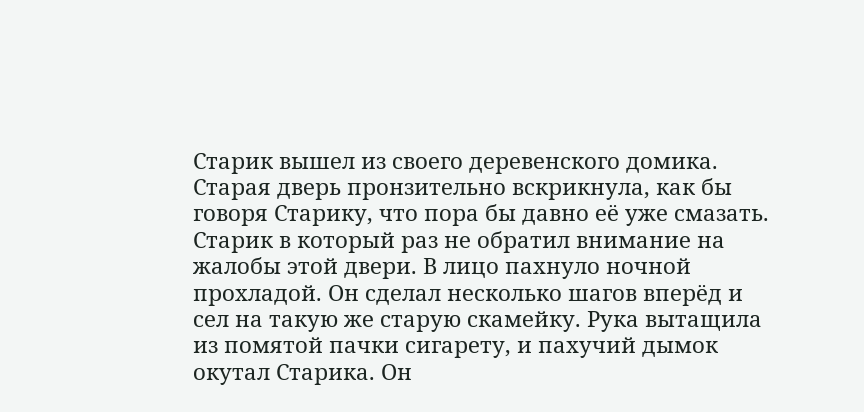Старик вышел из своего деревенского домика. Старая дверь пронзительно вскрикнула, как бы говоря Старику, что пора бы давно её уже смазать. Старик в который раз не обратил внимание на жалобы этой двери. В лицо пахнуло ночной прохладой. Он сделал несколько шагов вперёд и сел на такую же старую скамейку. Рука вытащила из помятой пачки сигарету, и пахучий дымок окутал Старика. Он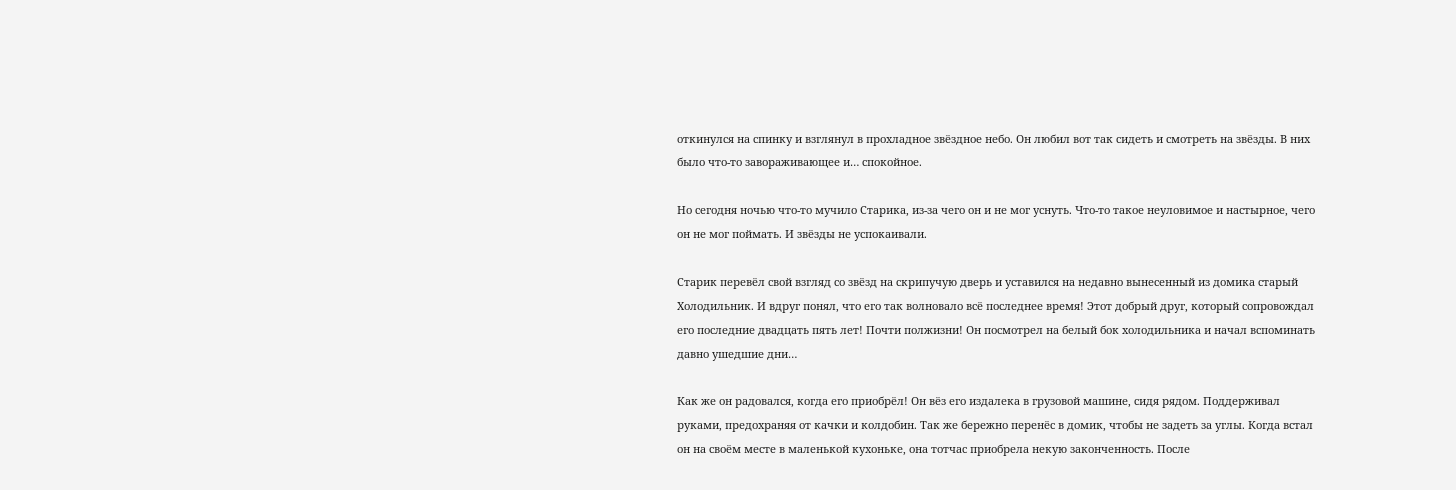откинулся на спинку и взглянул в прохладное звёздное небо. Он любил вот так сидеть и смотреть на звёзды. В них было что-то завораживающее и… спокойное.

Но сегодня ночью что-то мучило Старика, из-за чего он и не мог уснуть. Что-то такое неуловимое и настырное, чего он не мог поймать. И звёзды не успокаивали.

Старик перевёл свой взгляд со звёзд на скрипучую дверь и уставился на недавно вынесенный из домика старый Холодильник. И вдруг понял, что его так волновало всё последнее время! Этот добрый друг, который сопровождал его последние двадцать пять лет! Почти полжизни! Он посмотрел на белый бок холодильника и начал вспоминать давно ушедшие дни…

Как же он радовался, когда его приобрёл! Он вёз его издалека в грузовой машине, сидя рядом. Поддерживал руками, предохраняя от качки и колдобин. Так же бережно перенёс в домик, чтобы не задеть за углы. Когда встал он на своём месте в маленькой кухоньке, она тотчас приобрела некую законченность. После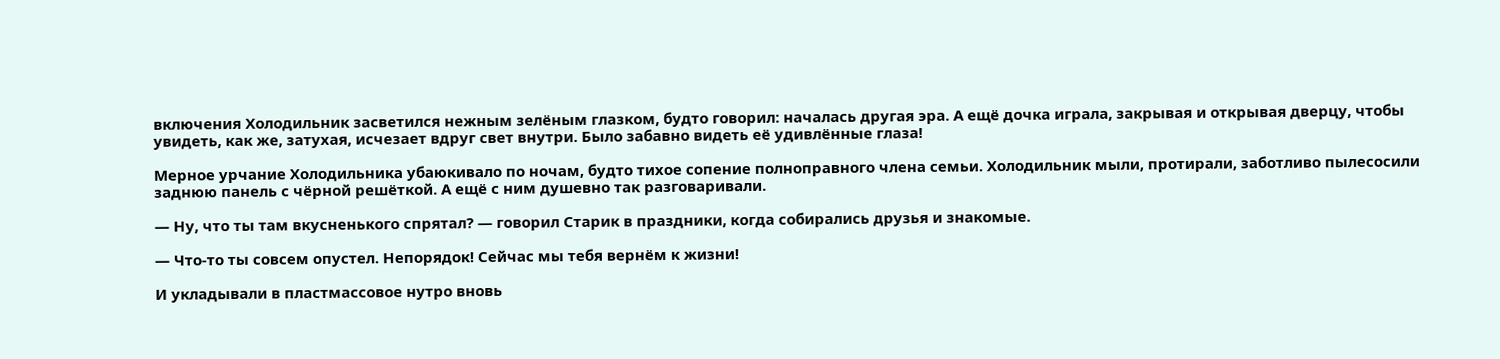включения Холодильник засветился нежным зелёным глазком, будто говорил: началась другая эра. А ещё дочка играла, закрывая и открывая дверцу, чтобы увидеть, как же, затухая, исчезает вдруг свет внутри. Было забавно видеть её удивлённые глаза!

Мерное урчание Холодильника убаюкивало по ночам, будто тихое сопение полноправного члена семьи. Холодильник мыли, протирали, заботливо пылесосили заднюю панель с чёрной решёткой. А ещё с ним душевно так разговаривали.

— Ну, что ты там вкусненького спрятал? — говорил Старик в праздники, когда собирались друзья и знакомые.

— Что-то ты совсем опустел. Непорядок! Сейчас мы тебя вернём к жизни!

И укладывали в пластмассовое нутро вновь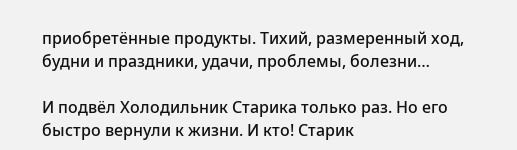приобретённые продукты. Тихий, размеренный ход, будни и праздники, удачи, проблемы, болезни…

И подвёл Холодильник Старика только раз. Но его быстро вернули к жизни. И кто! Старик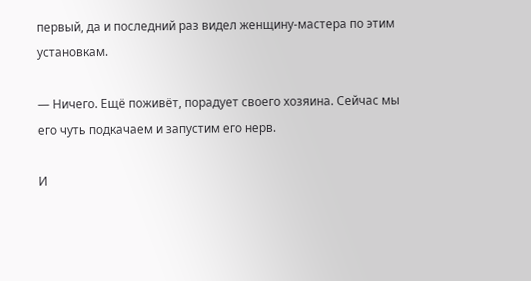первый, да и последний раз видел женщину-мастера по этим установкам.

— Ничего. Ещё поживёт, порадует своего хозяина. Сейчас мы его чуть подкачаем и запустим его нерв.

И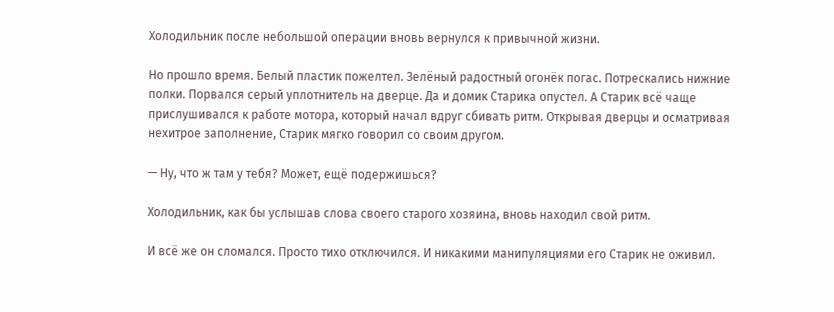Холодильник после небольшой операции вновь вернулся к привычной жизни.

Но прошло время. Белый пластик пожелтел. Зелёный радостный огонёк погас. Потрескались нижние полки. Порвался серый уплотнитель на дверце. Да и домик Старика опустел. А Старик всё чаще прислушивался к работе мотора, который начал вдруг сбивать ритм. Открывая дверцы и осматривая нехитрое заполнение, Старик мягко говорил со своим другом.

— Ну, что ж там у тебя? Может, ещё подержишься?

Холодильник, как бы услышав слова своего старого хозяина, вновь находил свой ритм.

И всё же он сломался. Просто тихо отключился. И никакими манипуляциями его Старик не оживил.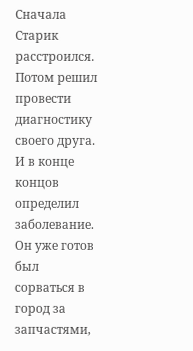Сначала Старик расстроился. Потом решил провести диагностику своего друга. И в конце концов определил заболевание. Он уже готов был сорваться в город за запчастями,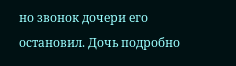но звонок дочери его остановил. Дочь подробно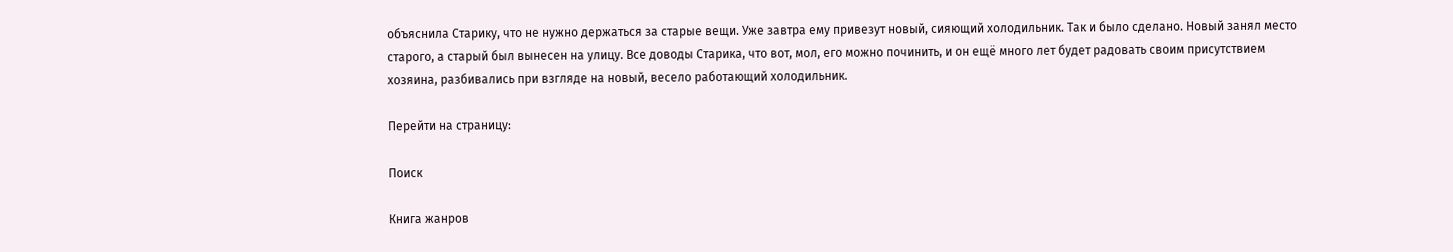объяснила Старику, что не нужно держаться за старые вещи. Уже завтра ему привезут новый, сияющий холодильник. Так и было сделано. Новый занял место старого, а старый был вынесен на улицу. Все доводы Старика, что вот, мол, его можно починить, и он ещё много лет будет радовать своим присутствием хозяина, разбивались при взгляде на новый, весело работающий холодильник.

Перейти на страницу:

Поиск

Книга жанров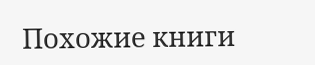Похожие книги